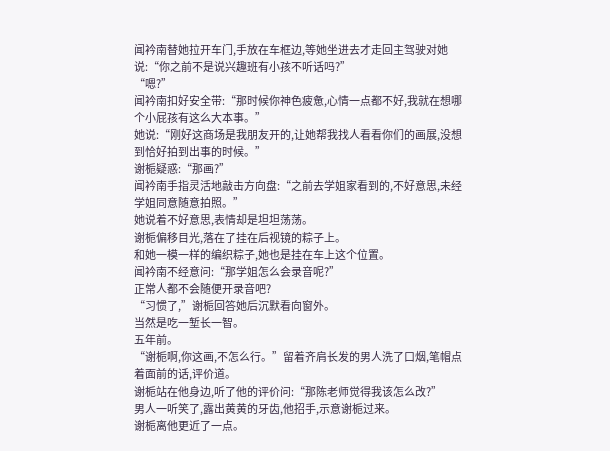闻衿南替她拉开车门,手放在车框边,等她坐进去才走回主驾驶对她说:“你之前不是说兴趣班有小孩不听话吗?”
“嗯?”
闻衿南扣好安全带:“那时候你神色疲惫,心情一点都不好,我就在想哪个小屁孩有这么大本事。”
她说:“刚好这商场是我朋友开的,让她帮我找人看看你们的画展,没想到恰好拍到出事的时候。”
谢栀疑惑:“那画?”
闻衿南手指灵活地敲击方向盘:“之前去学姐家看到的,不好意思,未经学姐同意随意拍照。”
她说着不好意思,表情却是坦坦荡荡。
谢栀偏移目光,落在了挂在后视镜的粽子上。
和她一模一样的编织粽子,她也是挂在车上这个位置。
闻衿南不经意问:“那学姐怎么会录音呢?”
正常人都不会随便开录音吧?
“习惯了,”谢栀回答她后沉默看向窗外。
当然是吃一堑长一智。
五年前。
“谢栀啊,你这画,不怎么行。”留着齐肩长发的男人洗了口烟,笔帽点着面前的话,评价道。
谢栀站在他身边,听了他的评价问:“那陈老师觉得我该怎么改?”
男人一听笑了,露出黄黄的牙齿,他招手,示意谢栀过来。
谢栀离他更近了一点。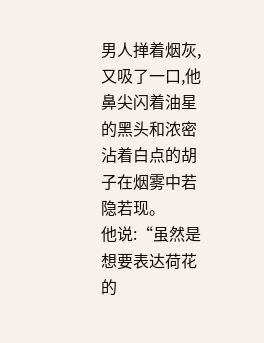男人掸着烟灰,又吸了一口,他鼻尖闪着油星的黑头和浓密沾着白点的胡子在烟雾中若隐若现。
他说:“虽然是想要表达荷花的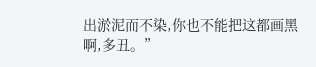出淤泥而不染,你也不能把这都画黑啊,多丑。”